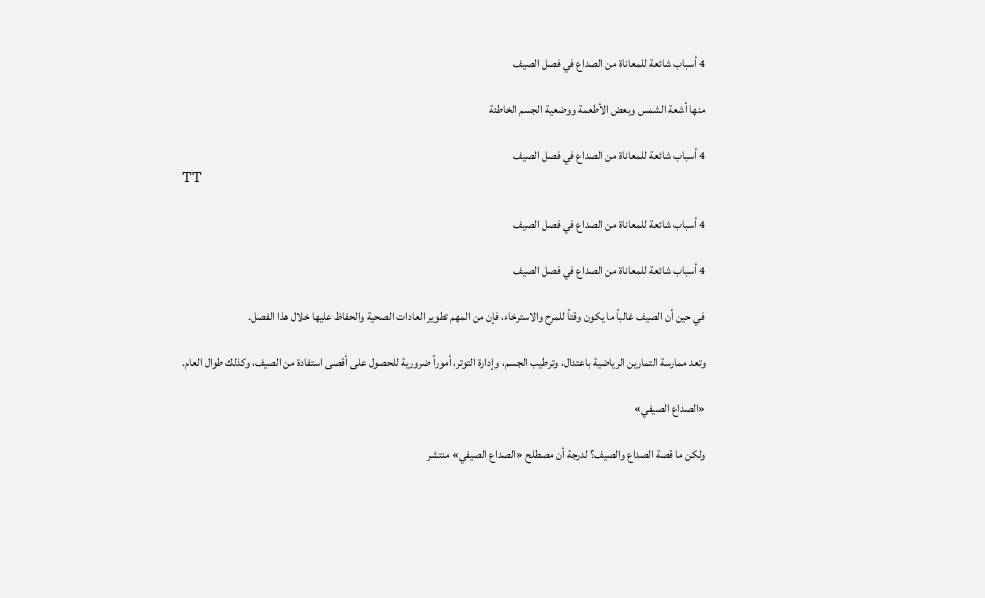4 أسباب شائعة للمعاناة من الصداع في فصل الصيف

منها أشعة الشمس وبعض الأطعمة ووضعية الجسم الخاطئة

4 أسباب شائعة للمعاناة من الصداع في فصل الصيف
TT

4 أسباب شائعة للمعاناة من الصداع في فصل الصيف

4 أسباب شائعة للمعاناة من الصداع في فصل الصيف

في حين أن الصيف غالباً ما يكون وقتاً للمرح والاسترخاء، فإن من المهم تطوير العادات الصحية والحفاظ عليها خلال هذا الفصل.

وتعد ممارسة التمارين الرياضية باعتدال، وترطيب الجسم، وإدارة التوتر، أموراً ضرورية للحصول على أقصى استفادة من الصيف، وكذلك طوال العام.

«الصداع الصيفي»

ولكن ما قصة الصداع والصيف؟ لدرجة أن مصطلح «الصداع الصيفي» منتشر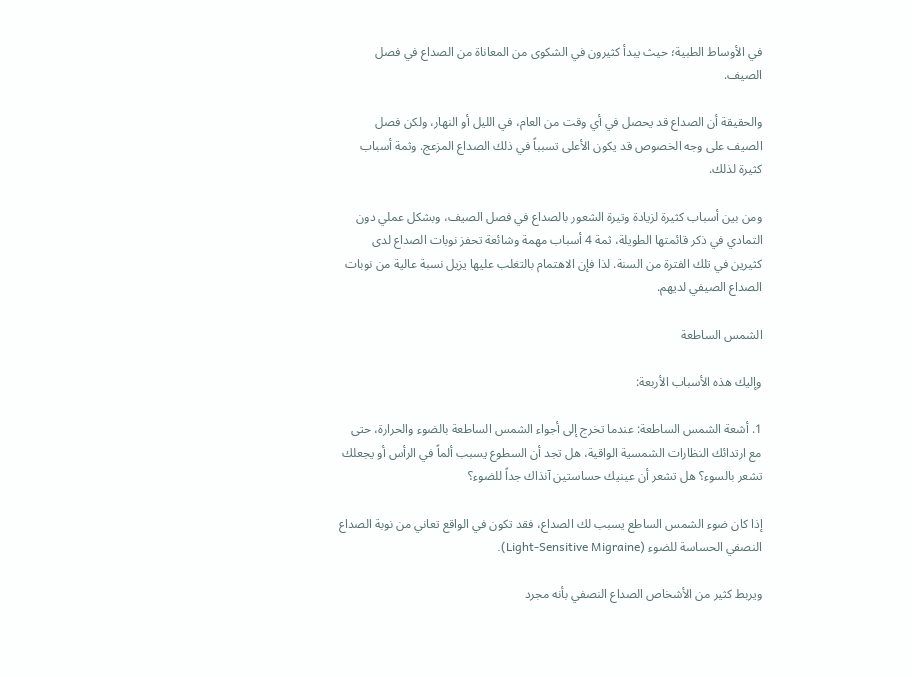في الأوساط الطبية؛ حيث يبدأ كثيرون في الشكوى من المعاناة من الصداع في فصل الصيف.

والحقيقة أن الصداع قد يحصل في أي وقت من العام، في الليل أو النهار، ولكن فصل الصيف على وجه الخصوص قد يكون الأعلى تسبباً في ذلك الصداع المزعج. وثمة أسباب كثيرة لذلك.

ومن بين أسباب كثيرة لزيادة وتيرة الشعور بالصداع في فصل الصيف، وبشكل عملي دون التمادي في ذكر قائمتها الطويلة، ثمة 4 أسباب مهمة وشائعة تحفز نوبات الصداع لدى كثيرين في تلك الفترة من السنة. لذا فإن الاهتمام بالتغلب عليها يزيل نسبة عالية من نوبات الصداع الصيفي لديهم.

الشمس الساطعة

وإليك هذه الأسباب الأربعة:

1. أشعة الشمس الساطعة: عندما تخرج إلى أجواء الشمس الساطعة بالضوء والحرارة، حتى مع ارتدائك النظارات الشمسية الواقية، هل تجد أن السطوع يسبب ألماً في الرأس أو يجعلك تشعر بالسوء؟ هل تشعر أن عينيك حساستين آنذاك جداً للضوء؟

إذا كان ضوء الشمس الساطع يسبب لك الصداع، فقد تكون في الواقع تعاني من نوبة الصداع النصفي الحساسة للضوء (Light-Sensitive Migraine).

ويربط كثير من الأشخاص الصداع النصفي بأنه مجرد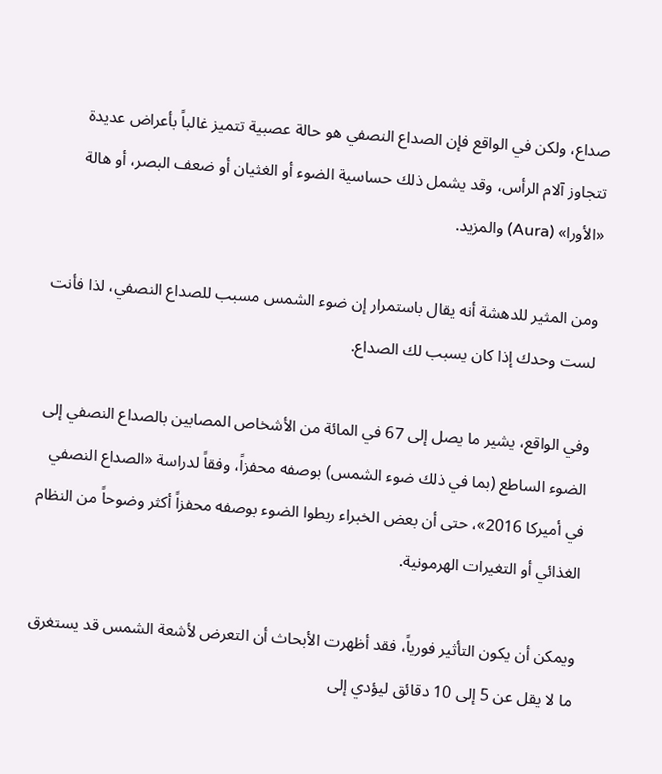صداع، ولكن في الواقع فإن الصداع النصفي هو حالة عصبية تتميز غالباً بأعراض عديدة تتجاوز آلام الرأس، وقد يشمل ذلك حساسية الضوء أو الغثيان أو ضعف البصر، أو هالة «الأورا» (Aura) والمزيد.

ومن المثير للدهشة أنه يقال باستمرار إن ضوء الشمس مسبب للصداع النصفي، لذا فأنت لست وحدك إذا كان يسبب لك الصداع.

وفي الواقع، يشير ما يصل إلى 67 في المائة من الأشخاص المصابين بالصداع النصفي إلى الضوء الساطع (بما في ذلك ضوء الشمس) بوصفه محفزاً، وفقاً لدراسة «الصداع النصفي في أميركا 2016»، حتى أن بعض الخبراء ربطوا الضوء بوصفه محفزاً أكثر وضوحاً من النظام الغذائي أو التغيرات الهرمونية.

ويمكن أن يكون التأثير فورياً، فقد أظهرت الأبحاث أن التعرض لأشعة الشمس قد يستغرق ما لا يقل عن 5 إلى 10 دقائق ليؤدي إلى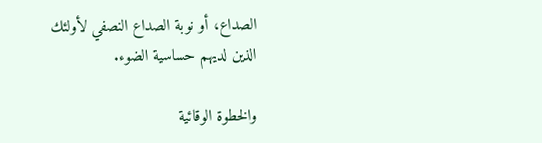الصداع، أو نوبة الصداع النصفي لأولئك الذين لديهم حساسية الضوء.

والخطوة الوقائية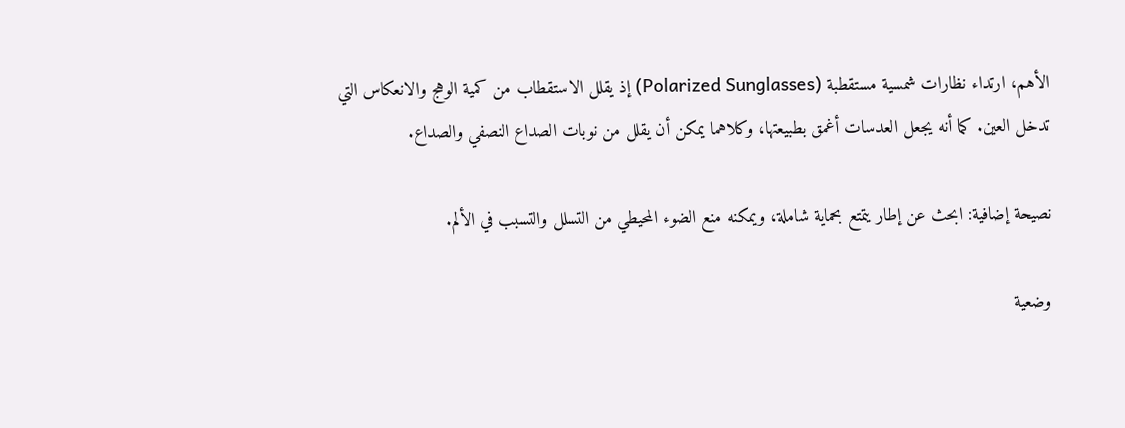الأهم، ارتداء نظارات شمسية مستقطبة (Polarized Sunglasses) إذ يقلل الاستقطاب من كمية الوهج والانعكاس التي تدخل العين. كما أنه يجعل العدسات أغمق بطبيعتها، وكلاهما يمكن أن يقلل من نوبات الصداع النصفي والصداع.

نصيحة إضافية: ابحث عن إطار يتمتع بحماية شاملة، ويمكنه منع الضوء المحيطي من التسلل والتسبب في الألم.

وضعية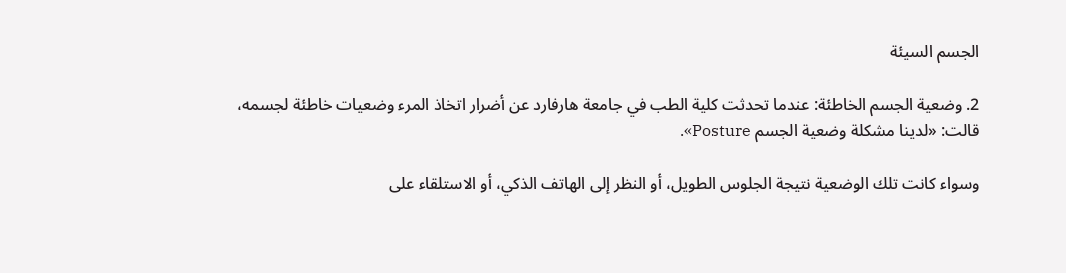الجسم السيئة

2. وضعية الجسم الخاطئة: عندما تحدثت كلية الطب في جامعة هارفارد عن أضرار اتخاذ المرء وضعيات خاطئة لجسمه، قالت: «لدينا مشكلة وضعية الجسم Posture».

وسواء كانت تلك الوضعية نتيجة الجلوس الطويل، أو النظر إلى الهاتف الذكي، أو الاستلقاء على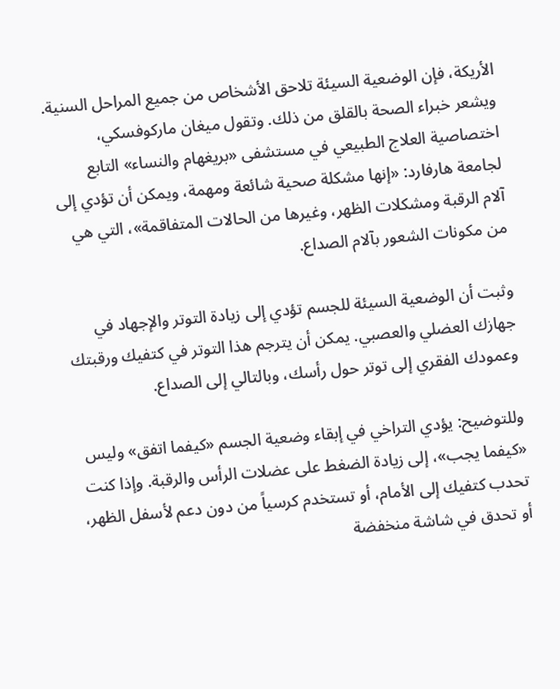الأريكة، فإن الوضعية السيئة تلاحق الأشخاص من جميع المراحل السنية. ويشعر خبراء الصحة بالقلق من ذلك. وتقول ميغان ماركوفسكي، اختصاصية العلاج الطبيعي في مستشفى «بريغهام والنساء» التابع لجامعة هارفارد: «إنها مشكلة صحية شائعة ومهمة، ويمكن أن تؤدي إلى آلام الرقبة ومشكلات الظهر، وغيرها من الحالات المتفاقمة»، التي هي من مكونات الشعور بآلام الصداع.

وثبت أن الوضعية السيئة للجسم تؤدي إلى زيادة التوتر والإجهاد في جهازك العضلي والعصبي. يمكن أن يترجم هذا التوتر في كتفيك ورقبتك وعمودك الفقري إلى توتر حول رأسك، وبالتالي إلى الصداع.

وللتوضيح: يؤدي التراخي في إبقاء وضعية الجسم «كيفما اتفق» وليس «كيفما يجب»، إلى زيادة الضغط على عضلات الرأس والرقبة. وإذا كنت تحدب كتفيك إلى الأمام، أو تستخدم كرسياً من دون دعم لأسفل الظهر، أو تحدق في شاشة منخفضة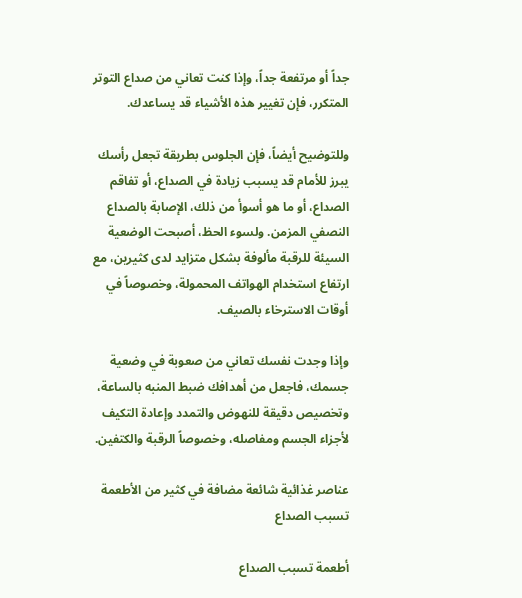جداً أو مرتفعة جداً، وإذا كنت تعاني من صداع التوتر المتكرر، فإن تغيير هذه الأشياء قد يساعدك.

وللتوضيح أيضاً، فإن الجلوس بطريقة تجعل رأسك يبرز للأمام قد يسبب زيادة في الصداع، أو تفاقم الصداع، أو ما هو أسوأ من ذلك، الإصابة بالصداع النصفي المزمن. ولسوء الحظ، أصبحت الوضعية السيئة للرقبة مألوفة بشكل متزايد لدى كثيرين، مع ارتفاع استخدام الهواتف المحمولة، وخصوصاً في أوقات الاسترخاء بالصيف.

وإذا وجدت نفسك تعاني من صعوبة في وضعية جسمك، فاجعل من أهدافك ضبط المنبه بالساعة، وتخصيص دقيقة للنهوض والتمدد وإعادة التكيف لأجزاء الجسم ومفاصله، وخصوصاً الرقبة والكتفين.

عناصر غذائية شائعة مضافة في كثير من الأطعمة تسبب الصداع

أطعمة تسبب الصداع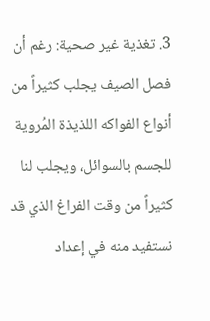3. تغذية غير صحية: رغم أن فصل الصيف يجلب كثيراً من أنواع الفواكه اللذيذة المُروية للجسم بالسوائل، ويجلب لنا كثيراً من وقت الفراغ الذي قد نستفيد منه في إعداد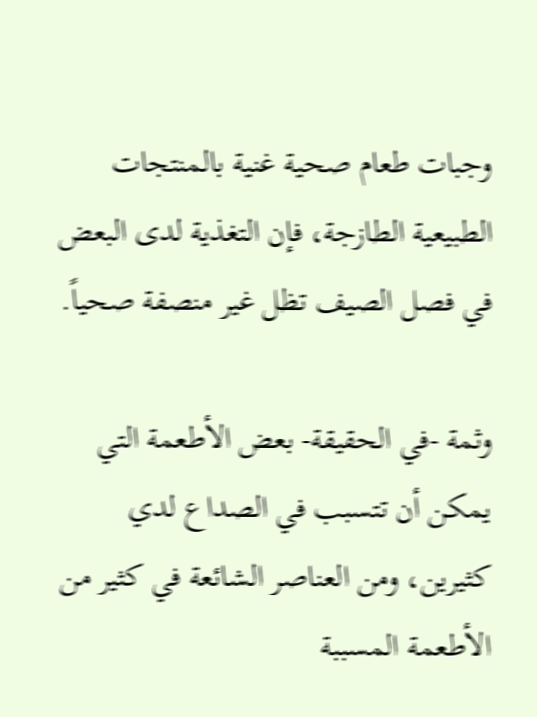وجبات طعام صحية غنية بالمنتجات الطبيعية الطازجة، فإن التغذية لدى البعض في فصل الصيف تظل غير منصفة صحياً.

وثمة -في الحقيقة- بعض الأطعمة التي يمكن أن تتسبب في الصداع لدي كثيرين، ومن العناصر الشائعة في كثير من الأطعمة المسببة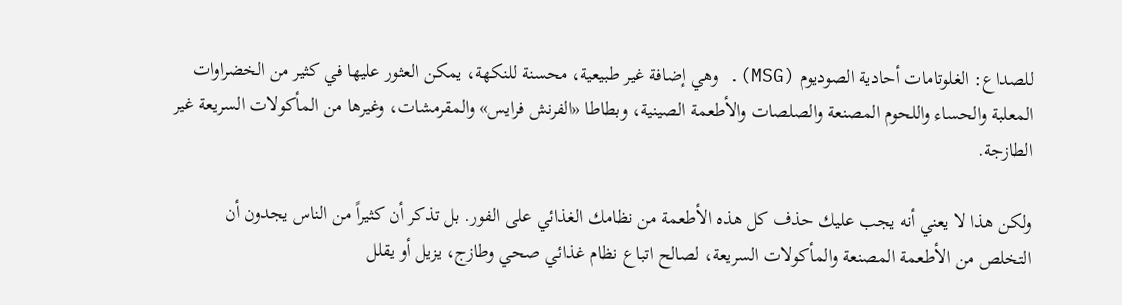للصداع: الغلوتامات أحادية الصوديوم (MSG). وهي إضافة غير طبيعية، محسنة للنكهة، يمكن العثور عليها في كثير من الخضراوات المعلبة والحساء واللحوم المصنعة والصلصات والأطعمة الصينية، وبطاطا «الفرنش فرايس» والمقرمشات، وغيرها من المأكولات السريعة غير الطازجة.

ولكن هذا لا يعني أنه يجب عليك حذف كل هذه الأطعمة من نظامك الغذائي على الفور. بل تذكر أن كثيراً من الناس يجدون أن التخلص من الأطعمة المصنعة والمأكولات السريعة، لصالح اتباع نظام غذائي صحي وطازج، يزيل أو يقلل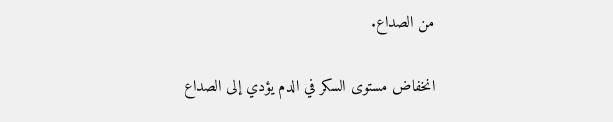من الصداع.

انخفاض مستوى السكر في الدم يؤدي إلى الصداع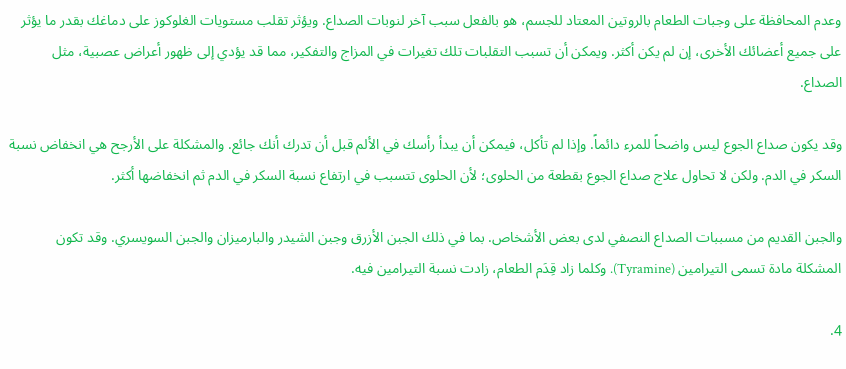وعدم المحافظة على وجبات الطعام بالروتين المعتاد للجسم، هو بالفعل سبب آخر لنوبات الصداع. ويؤثر تقلب مستويات الغلوكوز على دماغك بقدر ما يؤثر على جميع أعضائك الأخرى، إن لم يكن أكثر. ويمكن أن تسبب التقلبات تلك تغيرات في المزاج والتفكير، مما قد يؤدي إلى ظهور أعراض عصبية، مثل الصداع.

وقد يكون صداع الجوع ليس واضحاً للمرء دائماً. وإذا لم تأكل، فيمكن أن يبدأ رأسك في الألم قبل أن تدرك أنك جائع. والمشكلة على الأرجح هي انخفاض نسبة السكر في الدم. ولكن لا تحاول علاج صداع الجوع بقطعة من الحلوى؛ لأن الحلوى تتسبب في ارتفاع نسبة السكر في الدم ثم انخفاضها أكثر.

والجبن القديم من مسببات الصداع النصفي لدى بعض الأشخاص. بما في ذلك الجبن الأزرق وجبن الشيدر والبارميزان والجبن السويسري. وقد تكون المشكلة مادة تسمى التيرامين (Tyramine). وكلما زاد قِدَم الطعام، زادت نسبة التيرامين فيه.

4.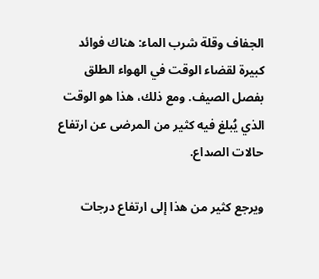الجفاف وقلة شرب الماء: هناك فوائد كبيرة لقضاء الوقت في الهواء الطلق بفصل الصيف. ومع ذلك، هذا هو الوقت الذي يُبلغ فيه كثير من المرضى عن ارتفاع حالات الصداع.

ويرجع كثير من هذا إلى ارتفاع درجات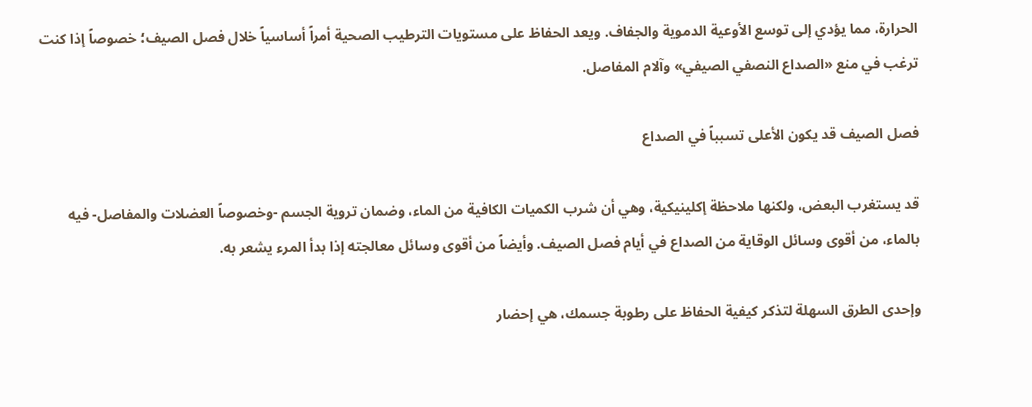الحرارة، مما يؤدي إلى توسع الأوعية الدموية والجفاف. ويعد الحفاظ على مستويات الترطيب الصحية أمراً أساسياً خلال فصل الصيف؛ خصوصاً إذا كنت ترغب في منع «الصداع النصفي الصيفي» وآلام المفاصل.

فصل الصيف قد يكون الأعلى تسبباً في الصداع

قد يستغرب البعض، ولكنها ملاحظة إكلينيكية، وهي أن شرب الكميات الكافية من الماء، وضمان تروية الجسم -وخصوصاً العضلات والمفاصل- فيه بالماء، من أقوى وسائل الوقاية من الصداع في أيام فصل الصيف. وأيضاً من أقوى وسائل معالجته إذا بدأ المرء يشعر به.

وإحدى الطرق السهلة لتذكر كيفية الحفاظ على رطوبة جسمك، هي إحضار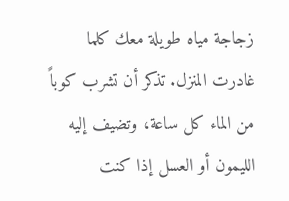زجاجة مياه طويلة معك كلما غادرت المنزل. تذكر أن تشرب كوباً من الماء كل ساعة، وتضيف إليه الليمون أو العسل إذا كنت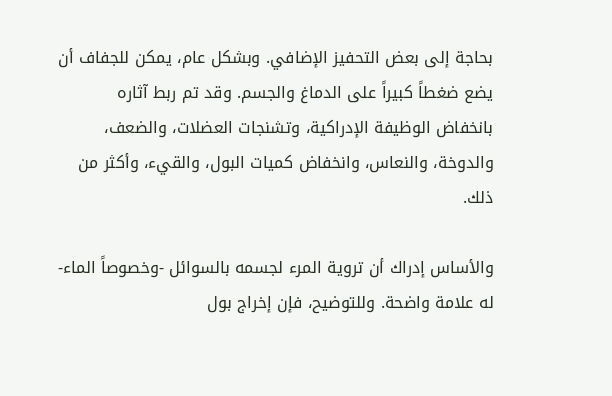بحاجة إلى بعض التحفيز الإضافي. وبشكل عام، يمكن للجفاف أن يضع ضغطاً كبيراً على الدماغ والجسم. وقد تم ربط آثاره بانخفاض الوظيفة الإدراكية، وتشنجات العضلات، والضعف، والدوخة، والنعاس، وانخفاض كميات البول، والقيء، وأكثر من ذلك.

والأساس إدراك أن تروية المرء لجسمه بالسوائل -وخصوصاً الماء- له علامة واضحة. وللتوضيح، فإن إخراج بول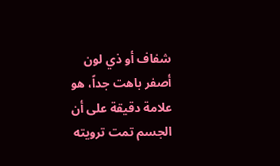شفاف أو ذي لون أصفر باهت جداً، هو علامة دقيقة على أن الجسم تمت ترويته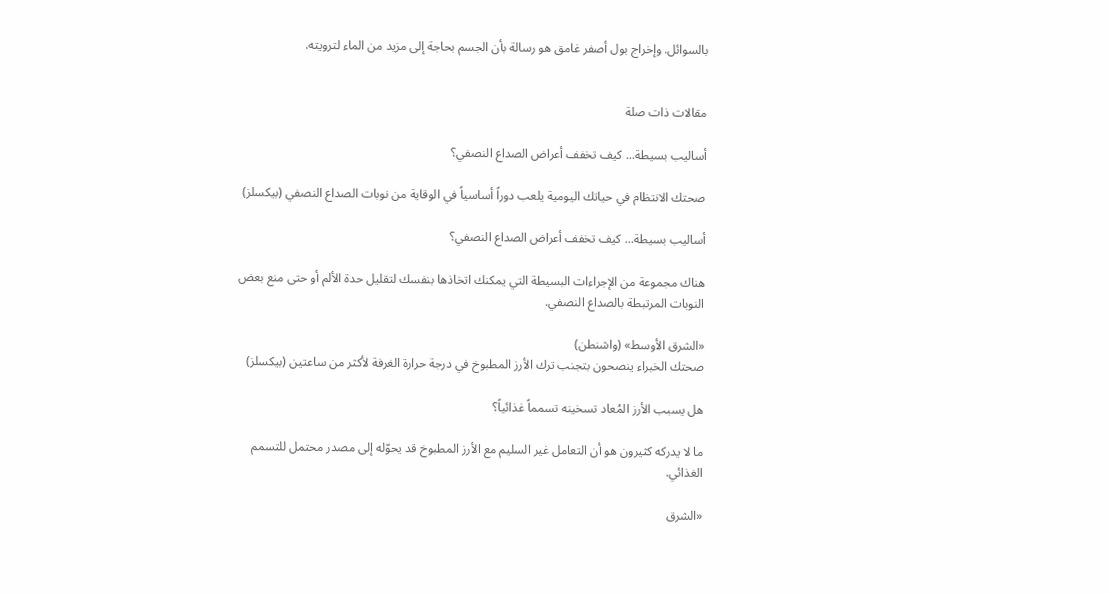بالسوائل. وإخراج بول أصفر غامق هو رسالة بأن الجسم بحاجة إلى مزيد من الماء لترويته.


مقالات ذات صلة

أساليب بسيطة... كيف تخفف أعراض الصداع النصفي؟

صحتك الانتظام في حياتك اليومية يلعب دوراً أساسياً في الوقاية من نوبات الصداع النصفي (بيكسلز)

أساليب بسيطة... كيف تخفف أعراض الصداع النصفي؟

هناك مجموعة من الإجراءات البسيطة التي يمكنك اتخاذها بنفسك لتقليل حدة الألم أو حتى منع بعض النوبات المرتبطة بالصداع النصفي.

«الشرق الأوسط» (واشنطن)
صحتك الخبراء ينصحون بتجنب ترك الأرز المطبوخ في درجة حرارة الغرفة لأكثر من ساعتين (بيكسلز)

هل يسبب الأرز المُعاد تسخينه تسمماً غذائياً؟

ما لا يدركه كثيرون هو أن التعامل غير السليم مع الأرز المطبوخ قد يحوّله إلى مصدر محتمل للتسمم الغذائي.

«الشرق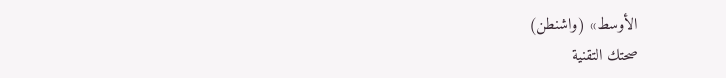الأوسط» (واشنطن)
صحتك التقنية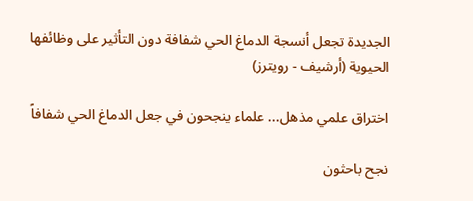الجديدة تجعل أنسجة الدماغ الحي شفافة دون التأثير على وظائفها الحيوية (أرشيف - رويترز)

اختراق علمي مذهل... علماء ينجحون في جعل الدماغ الحي شفافاً

نجح باحثون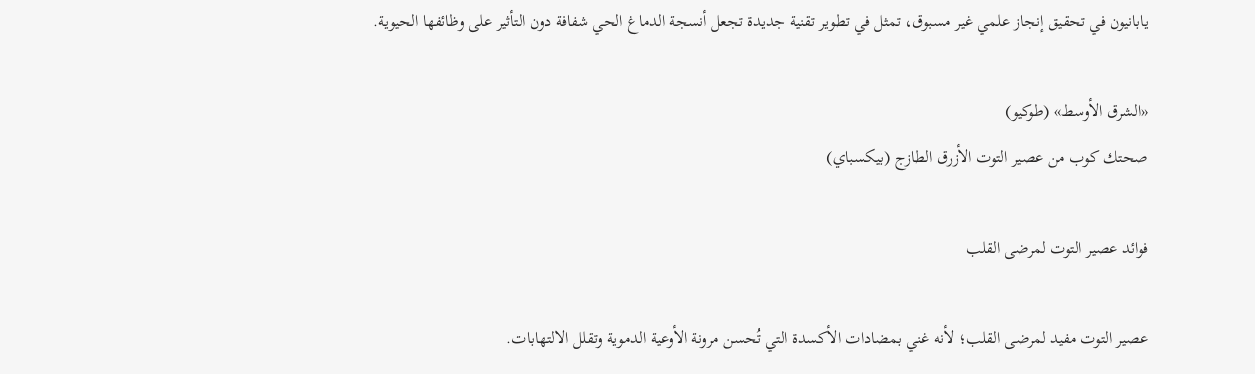يابانيون في تحقيق إنجاز علمي غير مسبوق، تمثل في تطوير تقنية جديدة تجعل أنسجة الدماغ الحي شفافة دون التأثير على وظائفها الحيوية.

«الشرق الأوسط» (طوكيو)
صحتك كوب من عصير التوت الأزرق الطازج (بيكسباي)

فوائد عصير التوت لمرضى القلب

عصير التوت مفيد لمرضى القلب؛ لأنه غني بمضادات الأكسدة التي تُحسن مرونة الأوعية الدموية وتقلل الالتهابات.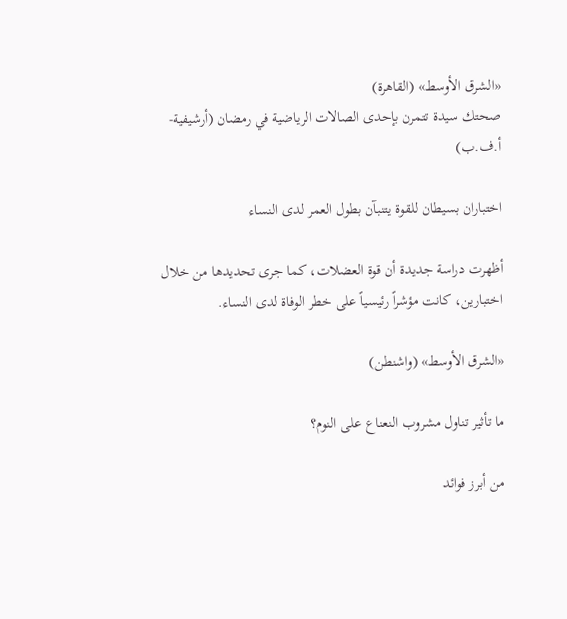«الشرق الأوسط» (القاهرة)
صحتك سيدة تتمرن بإحدى الصالات الرياضية في رمضان (أرشيفية-أ.ف.ب)

اختباران بسيطان للقوة يتنبآن بطول العمر لدى النساء

أظهرت دراسة جديدة أن قوة العضلات، كما جرى تحديدها من خلال اختبارين، كانت مؤشراً رئيسياً على خطر الوفاة لدى النساء.

«الشرق الأوسط» (واشنطن)

ما تأثير تناول مشروب النعناع على النوم؟

من أبرز فوائد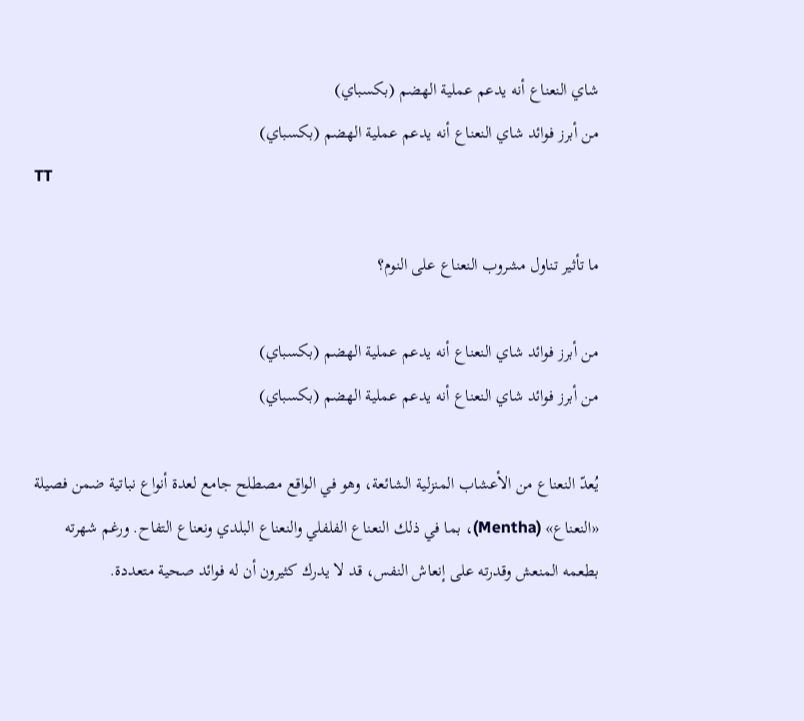شاي النعناع أنه يدعم عملية الهضم (بكسباي)
من أبرز فوائد شاي النعناع أنه يدعم عملية الهضم (بكسباي)
TT

ما تأثير تناول مشروب النعناع على النوم؟

من أبرز فوائد شاي النعناع أنه يدعم عملية الهضم (بكسباي)
من أبرز فوائد شاي النعناع أنه يدعم عملية الهضم (بكسباي)

يُعدّ النعناع من الأعشاب المنزلية الشائعة، وهو في الواقع مصطلح جامع لعدة أنواع نباتية ضمن فصيلة «النعناع» (Mentha)، بما في ذلك النعناع الفلفلي والنعناع البلدي ونعناع التفاح. ورغم شهرته بطعمه المنعش وقدرته على إنعاش النفس، قد لا يدرك كثيرون أن له فوائد صحية متعددة.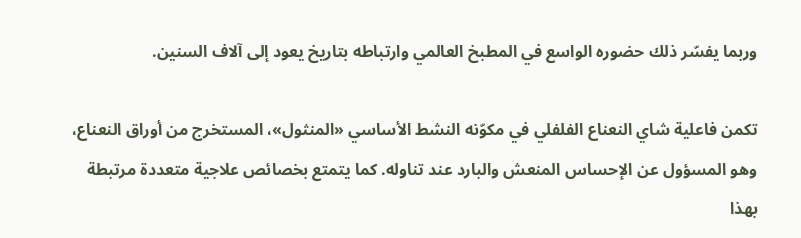وربما يفسّر ذلك حضوره الواسع في المطبخ العالمي وارتباطه بتاريخ يعود إلى آلاف السنين.

تكمن فاعلية شاي النعناع الفلفلي في مكوّنه النشط الأساسي «المنثول»، المستخرج من أوراق النعناع، وهو المسؤول عن الإحساس المنعش والبارد عند تناوله. كما يتمتع بخصائص علاجية متعددة مرتبطة بهذا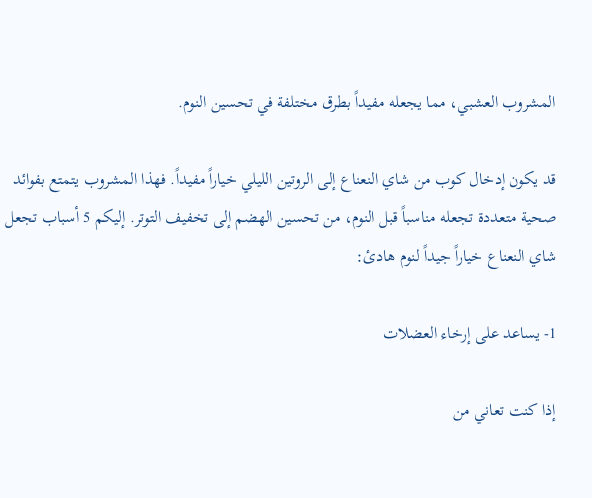المشروب العشبي، مما يجعله مفيداً بطرق مختلفة في تحسين النوم.

قد يكون إدخال كوب من شاي النعناع إلى الروتين الليلي خياراً مفيداً. فهذا المشروب يتمتع بفوائد صحية متعددة تجعله مناسباً قبل النوم، من تحسين الهضم إلى تخفيف التوتر. إليكم 5 أسباب تجعل شاي النعناع خياراً جيداً لنوم هادئ:

1- يساعد على إرخاء العضلات

إذا كنت تعاني من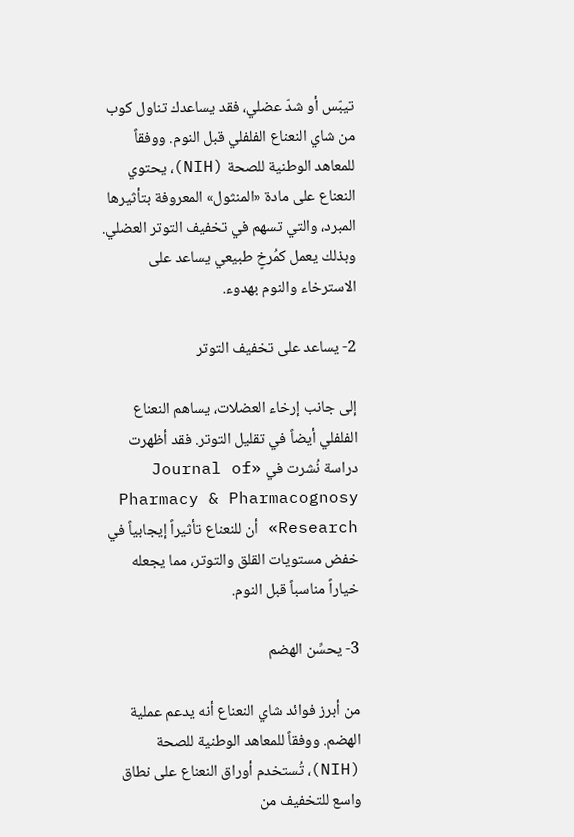تيبّس أو شدّ عضلي، فقد يساعدك تناول كوب من شاي النعناع الفلفلي قبل النوم. ووفقاً للمعاهد الوطنية للصحة (NIH)، يحتوي النعناع على مادة «المنثول» المعروفة بتأثيرها المبرد، والتي تسهم في تخفيف التوتر العضلي. وبذلك يعمل كمُرخٍ طبيعي يساعد على الاسترخاء والنوم بهدوء.

2- يساعد على تخفيف التوتر

إلى جانب إرخاء العضلات، يساهم النعناع الفلفلي أيضاً في تقليل التوتر. فقد أظهرت دراسة نُشرت في «Journal of Pharmacy & Pharmacognosy Research» أن للنعناع تأثيراً إيجابياً في خفض مستويات القلق والتوتر، مما يجعله خياراً مناسباً قبل النوم.

3- يحسِّن الهضم

من أبرز فوائد شاي النعناع أنه يدعم عملية الهضم. ووفقاً للمعاهد الوطنية للصحة (NIH)، تُستخدم أوراق النعناع على نطاق واسع للتخفيف من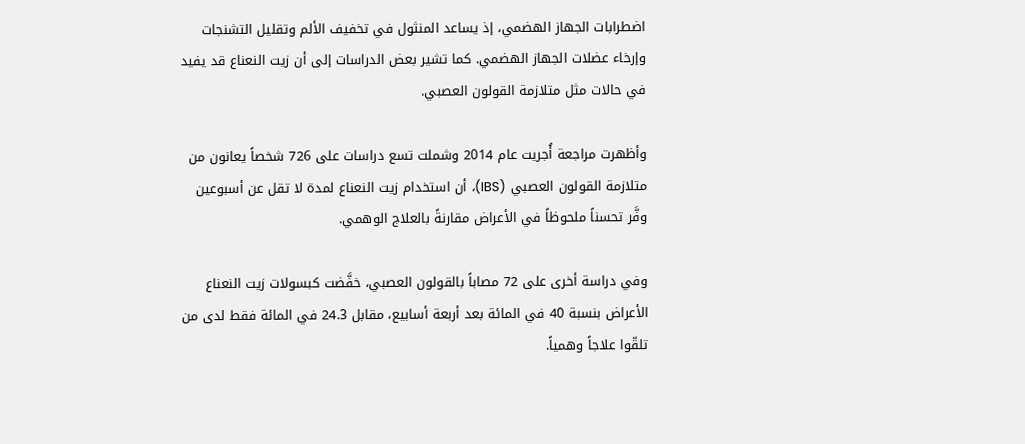اضطرابات الجهاز الهضمي، إذ يساعد المنثول في تخفيف الألم وتقليل التشنجات وإرخاء عضلات الجهاز الهضمي. كما تشير بعض الدراسات إلى أن زيت النعناع قد يفيد في حالات مثل متلازمة القولون العصبي.

وأظهرت مراجعة أُجريت عام 2014 وشملت تسع دراسات على 726 شخصاً يعانون من متلازمة القولون العصبي (IBS)، أن استخدام زيت النعناع لمدة لا تقل عن أسبوعين وفَّر تحسناً ملحوظاً في الأعراض مقارنةً بالعلاج الوهمي.

وفي دراسة أخرى على 72 مصاباً بالقولون العصبي، خفَّضت كبسولات زيت النعناع الأعراض بنسبة 40 في المائة بعد أربعة أسابيع، مقابل 24.3 في المائة فقط لدى من تلقّوا علاجاً وهمياً.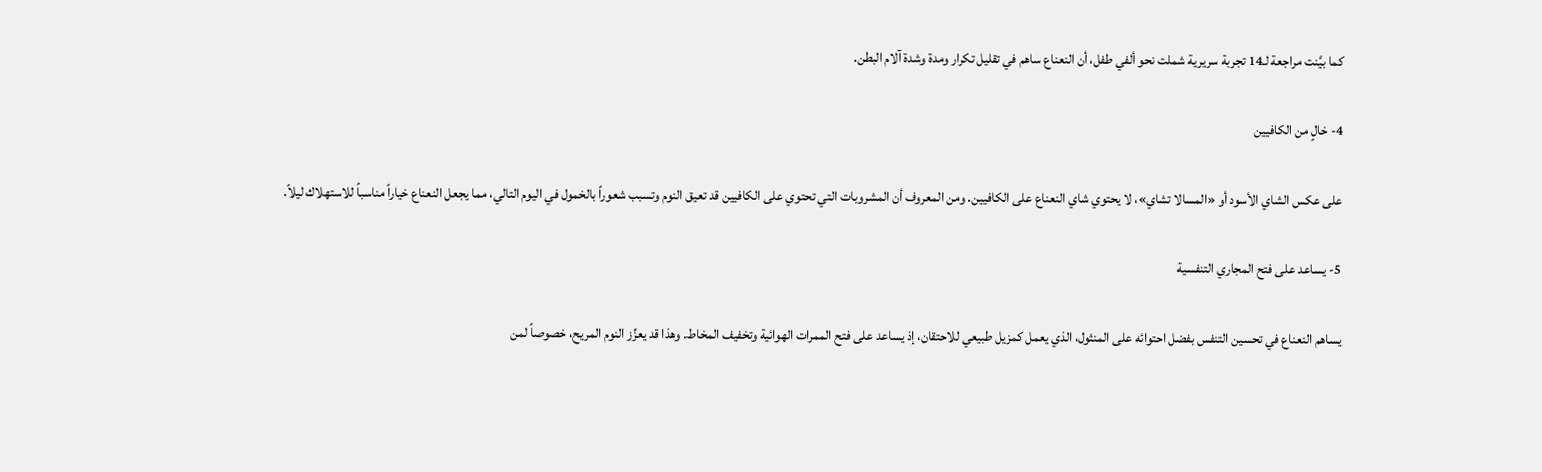كما بيَّنت مراجعة لـ14 تجربة سريرية شملت نحو ألفي طفل، أن النعناع ساهم في تقليل تكرار ومدة وشدة آلام البطن.

4- خالٍ من الكافيين

على عكس الشاي الأسود أو «المسالا تشاي»، لا يحتوي شاي النعناع على الكافيين. ومن المعروف أن المشروبات التي تحتوي على الكافيين قد تعيق النوم وتسبب شعوراً بالخمول في اليوم التالي، مما يجعل النعناع خياراً مناسباً للاستهلاك ليلاً.

5- يساعد على فتح المجاري التنفسية

يساهم النعناع في تحسين التنفس بفضل احتوائه على المنثول، الذي يعمل كمزيل طبيعي للاحتقان، إذ يساعد على فتح الممرات الهوائية وتخفيف المخاط. وهذا قد يعزِّز النوم المريح، خصوصاً لمن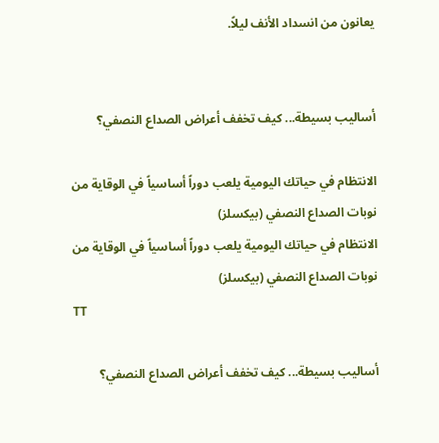يعانون من انسداد الأنف ليلاً.


أساليب بسيطة... كيف تخفف أعراض الصداع النصفي؟

الانتظام في حياتك اليومية يلعب دوراً أساسياً في الوقاية من نوبات الصداع النصفي (بيكسلز)
الانتظام في حياتك اليومية يلعب دوراً أساسياً في الوقاية من نوبات الصداع النصفي (بيكسلز)
TT

أساليب بسيطة... كيف تخفف أعراض الصداع النصفي؟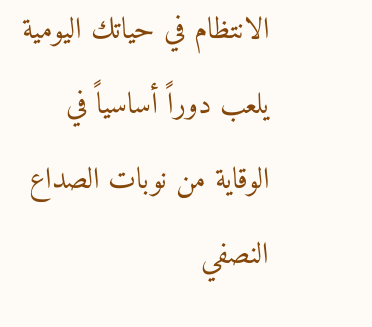الانتظام في حياتك اليومية يلعب دوراً أساسياً في الوقاية من نوبات الصداع النصفي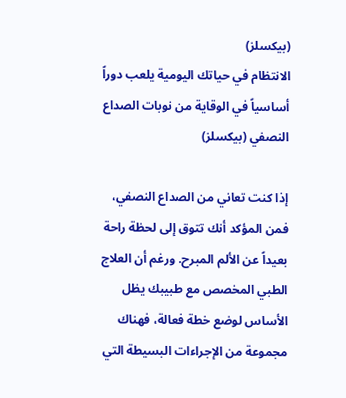(بيكسلز)
الانتظام في حياتك اليومية يلعب دوراً أساسياً في الوقاية من نوبات الصداع النصفي (بيكسلز)

إذا كنت تعاني من الصداع النصفي، فمن المؤكد أنك تتوق إلى لحظة راحة بعيداً عن الألم المبرح. ورغم أن العلاج الطبي المخصص مع طبيبك يظل الأساس لوضع خطة فعالة، فهناك مجموعة من الإجراءات البسيطة التي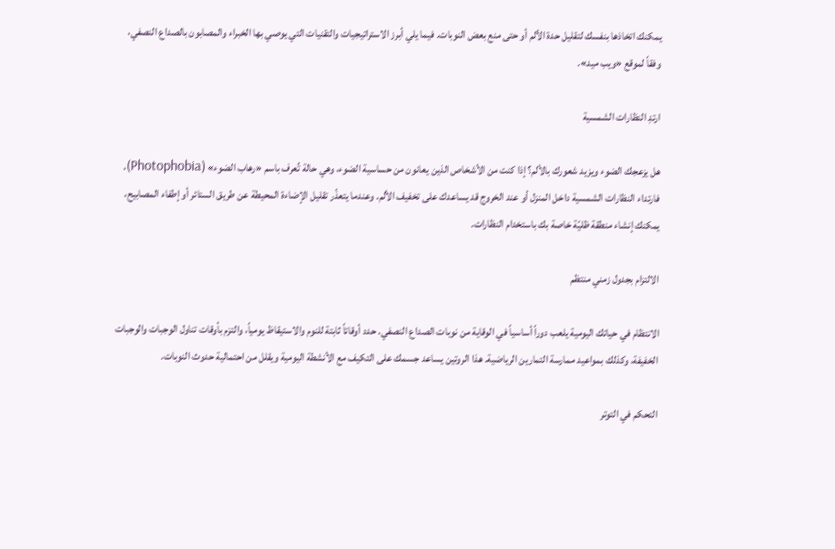يمكنك اتخاذها بنفسك لتقليل حدة الألم أو حتى منع بعض النوبات. فيما يلي أبرز الاستراتيجيات والتقنيات التي يوصي بها الخبراء والمصابون بالصداع النصفي، وفقاً لموقع «ويب ميد».

ارتدِ النظارات الشمسية

هل يزعجك الضوء ويزيد شعورك بالألم؟ إذا كنت من الأشخاص الذين يعانون من حساسية الضوء، وهي حالة تُعرف باسم «رهاب الضوء» (Photophobia)، فارتداء النظارات الشمسية داخل المنزل أو عند الخروج قد يساعدك على تخفيف الألم. وعندما يتعذّر تقليل الإضاءة المحيطة عن طريق الستائر أو إطفاء المصابيح، يمكنك إنشاء منطقة ظليّة خاصة بك باستخدام النظارات.

الالتزام بجدول زمني منتظم

الانتظام في حياتك اليومية يلعب دوراً أساسياً في الوقاية من نوبات الصداع النصفي. حدد أوقاتاً ثابتة للنوم والاستيقاظ يومياً، والتزم بأوقات تناول الوجبات والوجبات الخفيفة، وكذلك بمواعيد ممارسة التمارين الرياضية. هذا الروتين يساعد جسمك على التكيف مع الأنشطة اليومية ويقلل من احتمالية حدوث النوبات.

التحكم في التوتر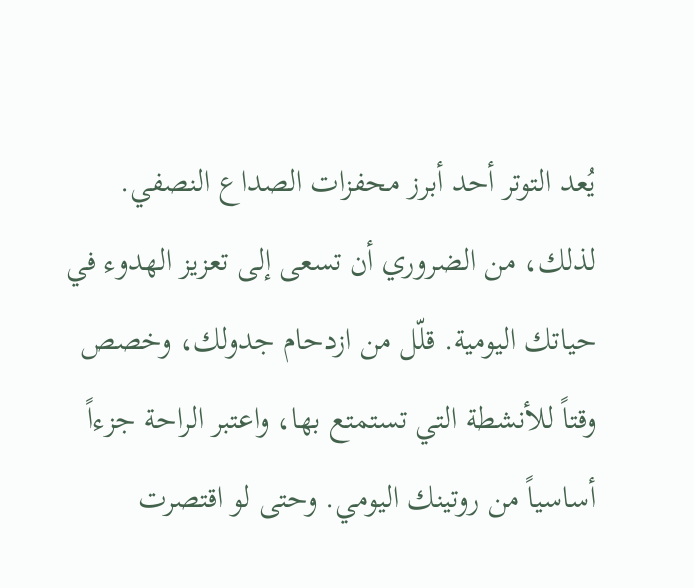يُعد التوتر أحد أبرز محفزات الصداع النصفي. لذلك، من الضروري أن تسعى إلى تعزيز الهدوء في حياتك اليومية. قلّل من ازدحام جدولك، وخصص وقتاً للأنشطة التي تستمتع بها، واعتبر الراحة جزءاً أساسياً من روتينك اليومي. وحتى لو اقتصرت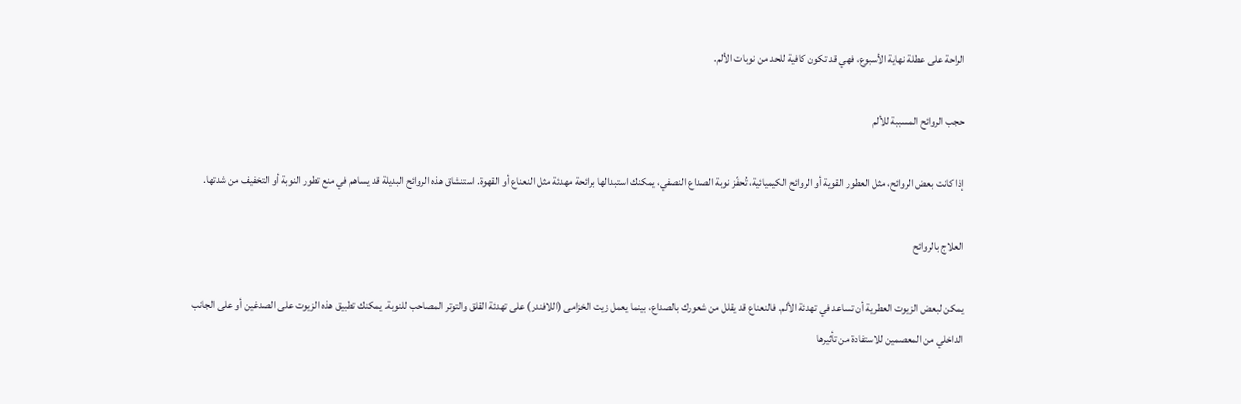الراحة على عطلة نهاية الأسبوع، فهي قد تكون كافية للحد من نوبات الألم.

حجب الروائح المسببة للألم

إذا كانت بعض الروائح، مثل العطور القوية أو الروائح الكيميائية، تُحفّز نوبة الصداع النصفي، يمكنك استبدالها برائحة مهدئة مثل النعناع أو القهوة. استنشاق هذه الروائح البديلة قد يساهم في منع تطور النوبة أو التخفيف من شدتها.

العلاج بالروائح

يمكن لبعض الزيوت العطرية أن تساعد في تهدئة الألم. فالنعناع قد يقلل من شعورك بالصداع، بينما يعمل زيت الخزامى (اللافندر) على تهدئة القلق والتوتر المصاحب للنوبة. يمكنك تطبيق هذه الزيوت على الصدغين أو على الجانب الداخلي من المعصمين للاستفادة من تأثيرها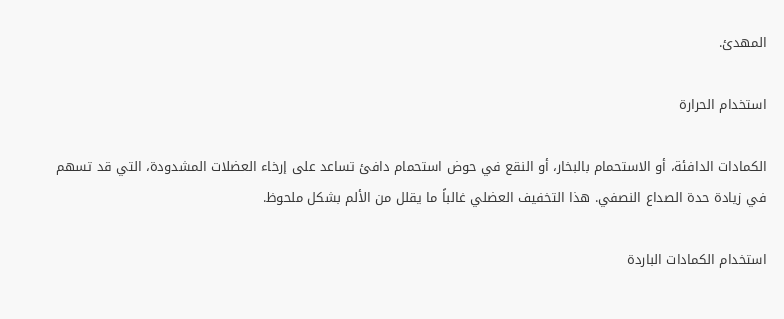المهدئ.

استخدام الحرارة

الكمادات الدافئة، أو الاستحمام بالبخار، أو النقع في حوض استحمام دافئ تساعد على إرخاء العضلات المشدودة، التي قد تسهم في زيادة حدة الصداع النصفي. هذا التخفيف العضلي غالباً ما يقلل من الألم بشكل ملحوظ.

استخدام الكمادات الباردة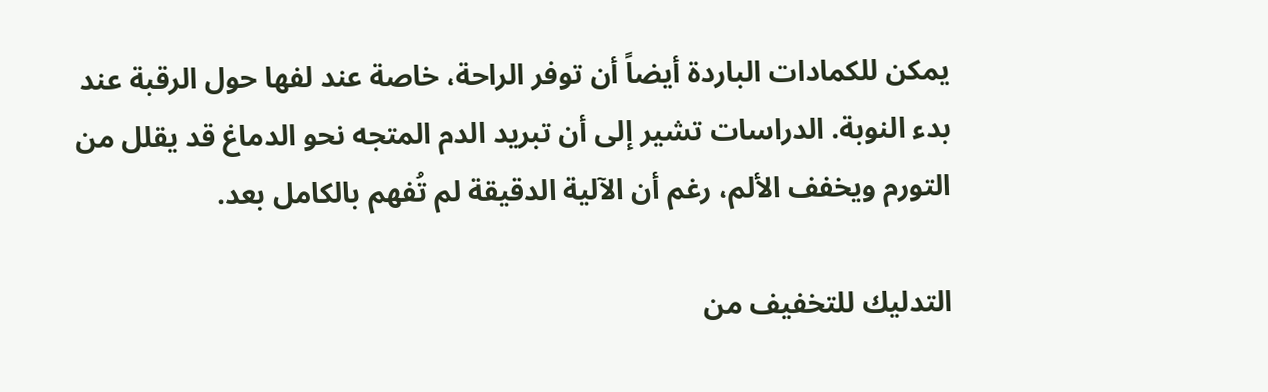يمكن للكمادات الباردة أيضاً أن توفر الراحة، خاصة عند لفها حول الرقبة عند بدء النوبة. الدراسات تشير إلى أن تبريد الدم المتجه نحو الدماغ قد يقلل من التورم ويخفف الألم، رغم أن الآلية الدقيقة لم تُفهم بالكامل بعد.

التدليك للتخفيف من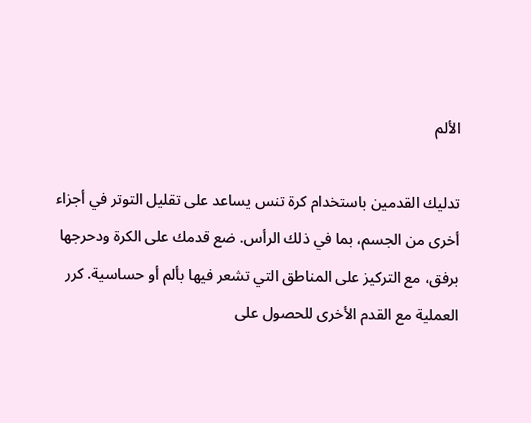الألم

تدليك القدمين باستخدام كرة تنس يساعد على تقليل التوتر في أجزاء أخرى من الجسم، بما في ذلك الرأس. ضع قدمك على الكرة ودحرجها برفق، مع التركيز على المناطق التي تشعر فيها بألم أو حساسية. كرر العملية مع القدم الأخرى للحصول على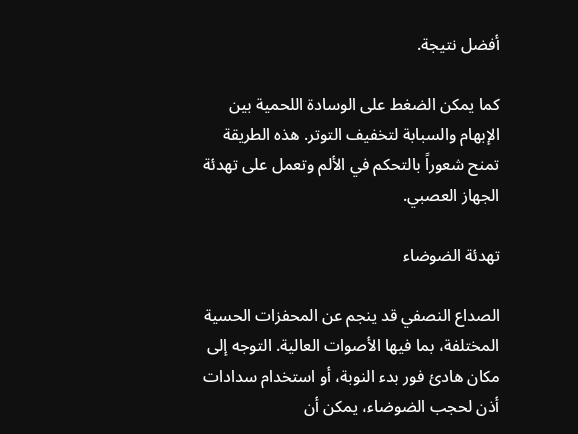أفضل نتيجة.

كما يمكن الضغط على الوسادة اللحمية بين الإبهام والسبابة لتخفيف التوتر. هذه الطريقة تمنح شعوراً بالتحكم في الألم وتعمل على تهدئة الجهاز العصبي.

تهدئة الضوضاء

الصداع النصفي قد ينجم عن المحفزات الحسية المختلفة، بما فيها الأصوات العالية. التوجه إلى مكان هادئ فور بدء النوبة، أو استخدام سدادات أذن لحجب الضوضاء، يمكن أن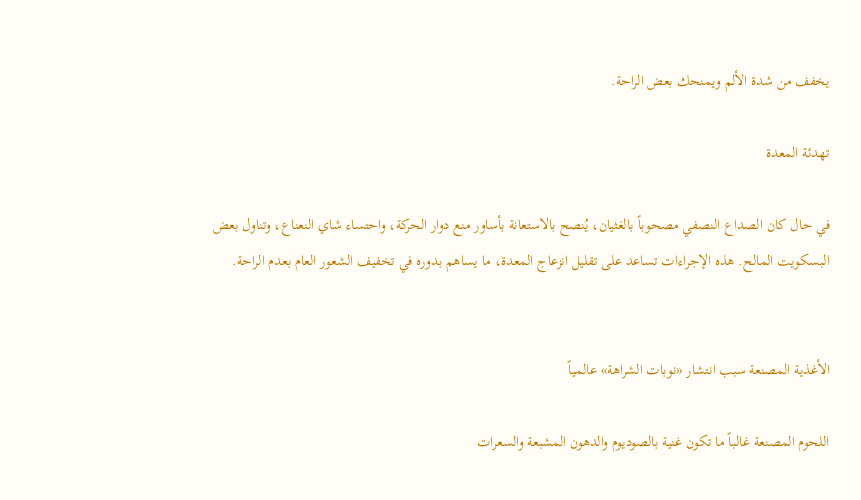يخفف من شدة الألم ويمنحك بعض الراحة.

تهدئة المعدة

في حال كان الصداع النصفي مصحوباً بالغثيان، يُنصح بالاستعانة بأساور منع دوار الحركة، واحتساء شاي النعناع، وتناول بعض البسكويت المالح. هذه الإجراءات تساعد على تقليل انزعاج المعدة، ما يساهم بدوره في تخفيف الشعور العام بعدم الراحة.


الأغذية المصنعة سبب انتشار «نوبات الشراهة» عالمياً

اللحوم المصنعة غالباً ما تكون غنية بالصوديوم والدهون المشبعة والسعرات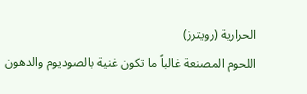الحرارية (رويترز)
اللحوم المصنعة غالباً ما تكون غنية بالصوديوم والدهون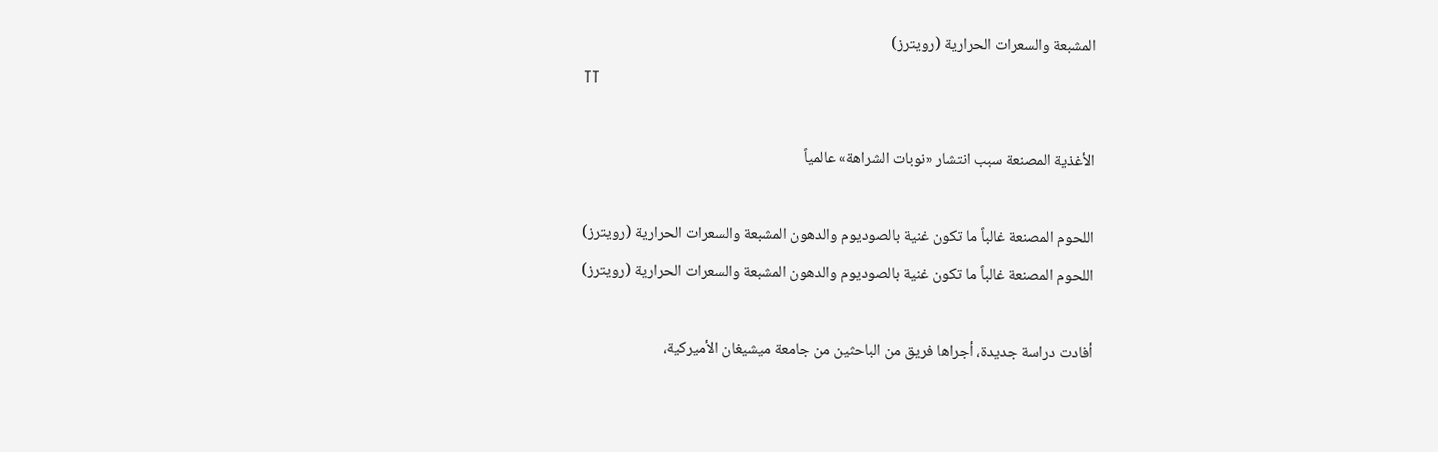المشبعة والسعرات الحرارية (رويترز)
TT

الأغذية المصنعة سبب انتشار «نوبات الشراهة» عالمياً

اللحوم المصنعة غالباً ما تكون غنية بالصوديوم والدهون المشبعة والسعرات الحرارية (رويترز)
اللحوم المصنعة غالباً ما تكون غنية بالصوديوم والدهون المشبعة والسعرات الحرارية (رويترز)

أفادت دراسة جديدة، أجراها فريق من الباحثين من جامعة ميشيغان الأميركية،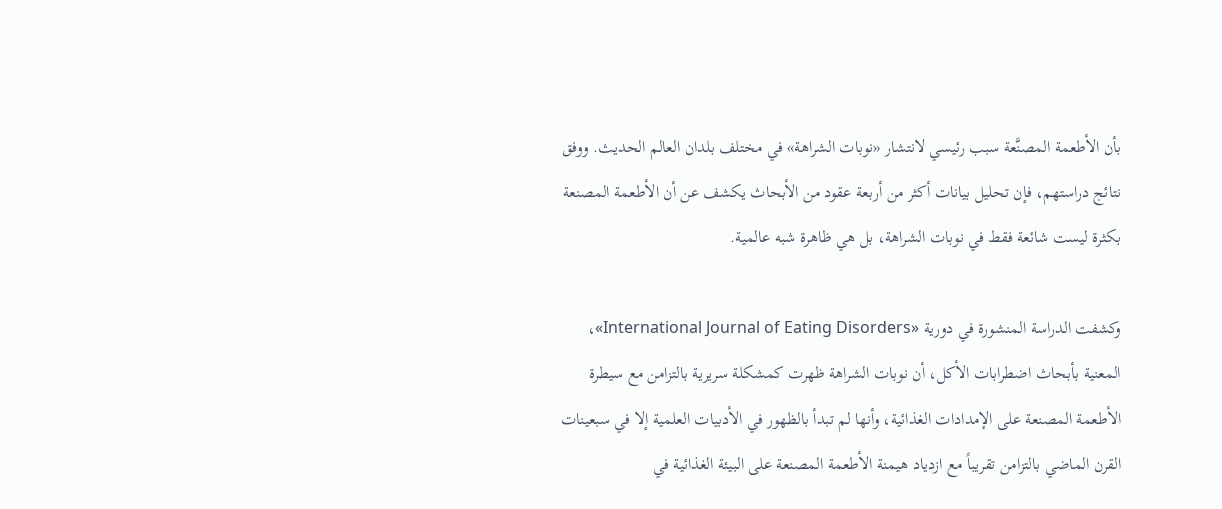بأن الأطعمة المصنَّعة سبب رئيسي لانتشار «نوبات الشراهة» في مختلف بلدان العالم الحديث. ووفق نتائج دراستهم، فإن تحليل بيانات أكثر من أربعة عقود من الأبحاث يكشف عن أن الأطعمة المصنعة بكثرة ليست شائعة فقط في نوبات الشراهة، بل هي ظاهرة شبه عالمية.

وكشفت الدراسة المنشورة في دورية «International Journal of Eating Disorders»، المعنية بأبحاث اضطرابات الأكل، أن نوبات الشراهة ظهرت كمشكلة سريرية بالتزامن مع سيطرة الأطعمة المصنعة على الإمدادات الغذائية، وأنها لم تبدأ بالظهور في الأدبيات العلمية إلا في سبعينات القرن الماضي بالتزامن تقريباً مع ازدياد هيمنة الأطعمة المصنعة على البيئة الغذائية في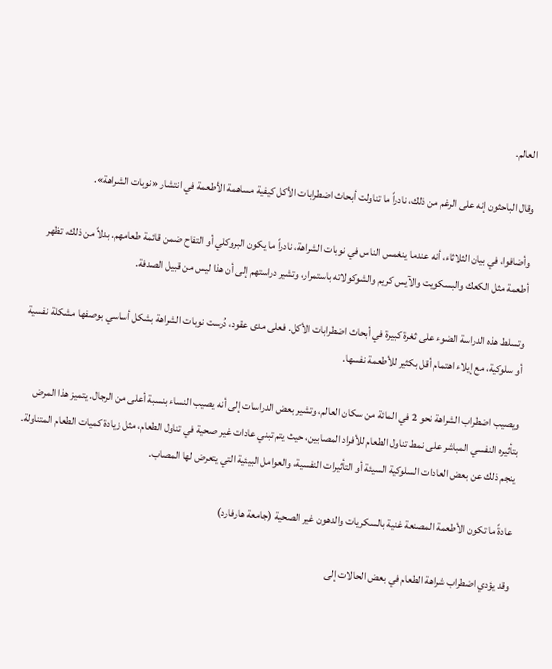العالم.

وقال الباحثون إنه على الرغم من ذلك، نادراً ما تناولت أبحاث اضطرابات الأكل كيفية مساهمة الأطعمة في انتشار «نوبات الشراهة».

وأضافوا، في بيان الثلاثاء، أنه عندما ينغمس الناس في نوبات الشراهة، نادراً ما يكون البروكلي أو التفاح ضمن قائمة طعامهم. بدلاً من ذلك، تظهر أطعمة مثل الكعك والبسكويت والآيس كريم والشوكولاته باستمرار، وتشير دراستهم إلى أن هذا ليس من قبيل الصدفة.

وتسلط هذه الدراسة الضوء على ثغرة كبيرة في أبحاث اضطرابات الأكل. فعلى مدى عقود، دُرست نوبات الشراهة بشكل أساسي بوصفها مشكلة نفسية أو سلوكية، مع إيلاء اهتمام أقل بكثير للأطعمة نفسها.

ويصيب اضطراب الشراهة نحو 2 في المائة من سكان العالم، وتشير بعض الدراسات إلى أنه يصيب النساء بنسبة أعلى من الرجال. يتميز هذا المرض بتأثيره النفسي المباشر على نمط تناول الطعام للأفراد المصابين، حيث يتم تبني عادات غير صحية في تناول الطعام، مثل زيادة كميات الطعام المتناولة. ينجم ذلك عن بعض العادات السلوكية السيئة أو التأثيرات النفسية، والعوامل البيئية التي يتعرض لها المصاب.

عادةً ما تكون الأطعمة المصنعة غنية بالسكريات والدهون غير الصحية (جامعة هارفارد)

وقد يؤدي اضطراب شراهة الطعام في بعض الحالات إلى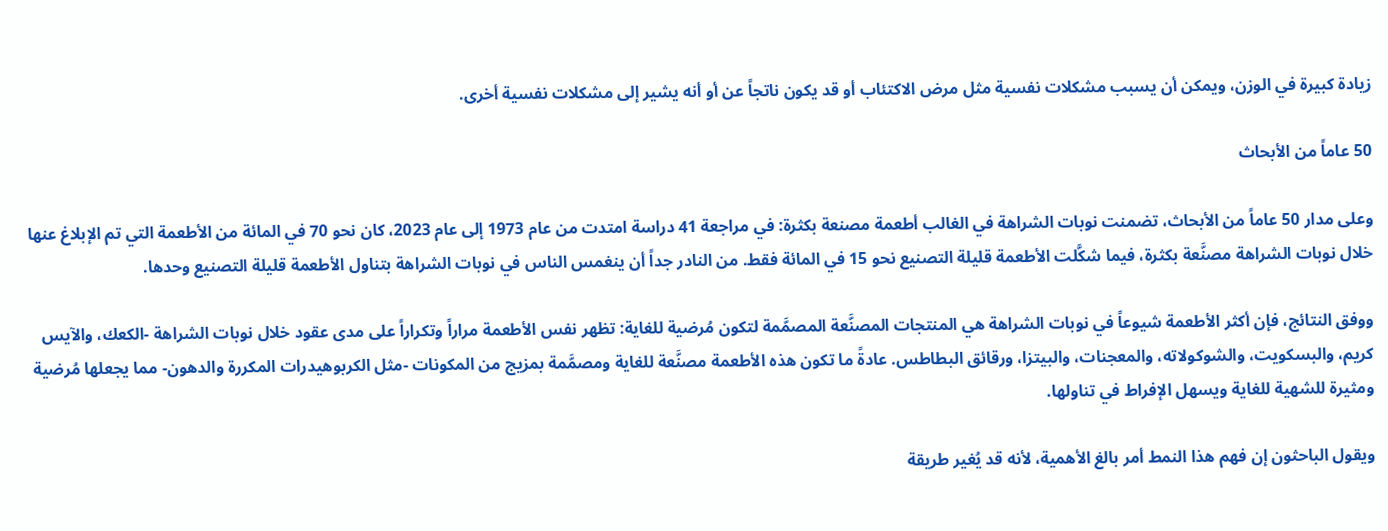زيادة كبيرة في الوزن، ويمكن أن يسبب مشكلات نفسية مثل مرض الاكتئاب أو قد يكون ناتجاً عن أو أنه يشير إلى مشكلات نفسية أخرى.

50 عاماً من الأبحاث

وعلى مدار 50 عاماً من الأبحاث، تضمنت نوبات الشراهة في الغالب أطعمة مصنعة بكثرة: في مراجعة 41 دراسة امتدت من عام 1973 إلى عام 2023، كان نحو 70 في المائة من الأطعمة التي تم الإبلاغ عنها خلال نوبات الشراهة مصنَّعة بكثرة، فيما شكَّلت الأطعمة قليلة التصنيع نحو 15 في المائة فقط. من النادر جداً أن ينغمس الناس في نوبات الشراهة بتناول الأطعمة قليلة التصنيع وحدها.

ووفق النتائج، فإن أكثر الأطعمة شيوعاً في نوبات الشراهة هي المنتجات المصنَّعة المصمَّمة لتكون مُرضية للغاية: تظهر نفس الأطعمة مراراً وتكراراً على مدى عقود خلال نوبات الشراهة -الكعك، والآيس كريم، والبسكويت، والشوكولاته، والمعجنات، والبيتزا، ورقائق البطاطس. عادةً ما تكون هذه الأطعمة مصنَّعة للغاية ومصمَّمة بمزيج من المكونات -مثل الكربوهيدرات المكررة والدهون- مما يجعلها مُرضية ومثيرة للشهية للغاية ويسهل الإفراط في تناولها.

ويقول الباحثون إن فهم هذا النمط أمر بالغ الأهمية، لأنه قد يُغير طريقة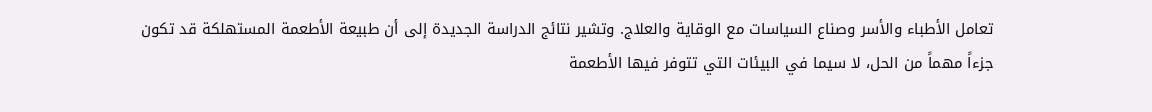تعامل الأطباء والأسر وصناع السياسات مع الوقاية والعلاج. وتشير نتائج الدراسة الجديدة إلى أن طبيعة الأطعمة المستهلكة قد تكون جزءاً مهماً من الحل، لا سيما في البيئات التي تتوفر فيها الأطعمة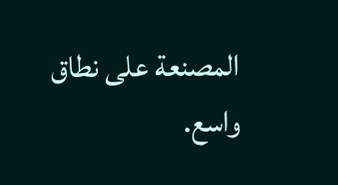المصنعة على نطاق واسع.